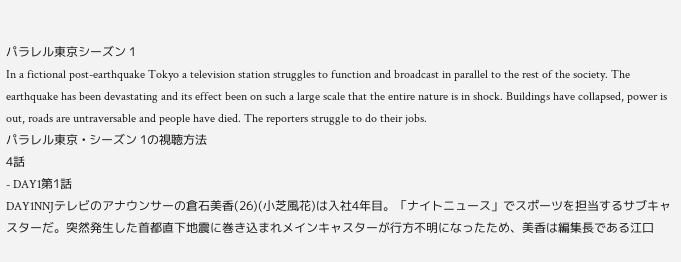パラレル東京シーズン 1
In a fictional post-earthquake Tokyo a television station struggles to function and broadcast in parallel to the rest of the society. The earthquake has been devastating and its effect been on such a large scale that the entire nature is in shock. Buildings have collapsed, power is out, roads are untraversable and people have died. The reporters struggle to do their jobs.
パラレル東京 • シーズン 1の視聴方法
4話
- DAY1第1話
DAY1NNJテレビのアナウンサーの倉石美香(26)(小芝風花)は入社4年目。「ナイトニュース」でスポーツを担当するサブキャスターだ。突然発生した首都直下地震に巻き込まれメインキャスターが行方不明になったため、美香は編集長である江口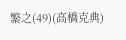繁之(49)(高橋克典)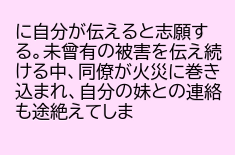に自分が伝えると志願する。未曾有の被害を伝え続ける中、同僚が火災に巻き込まれ、自分の妹との連絡も途絶えてしま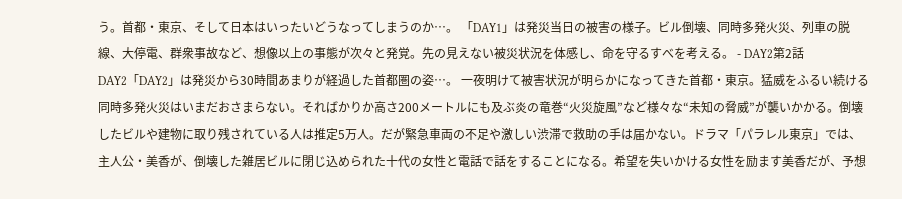う。首都・東京、そして日本はいったいどうなってしまうのか…。 「DAY1」は発災当日の被害の様子。ビル倒壊、同時多発火災、列車の脱線、大停電、群衆事故など、想像以上の事態が次々と発覚。先の見えない被災状況を体感し、命を守るすべを考える。 - DAY2第2話
DAY2「DAY2」は発災から30時間あまりが経過した首都圏の姿…。 一夜明けて被害状況が明らかになってきた首都・東京。猛威をふるい続ける同時多発火災はいまだおさまらない。そればかりか高さ200メートルにも及ぶ炎の竜巻“火災旋風”など様々な“未知の脅威”が襲いかかる。倒壊したビルや建物に取り残されている人は推定5万人。だが緊急車両の不足や激しい渋滞で救助の手は届かない。ドラマ「パラレル東京」では、主人公・美香が、倒壊した雑居ビルに閉じ込められた十代の女性と電話で話をすることになる。希望を失いかける女性を励ます美香だが、予想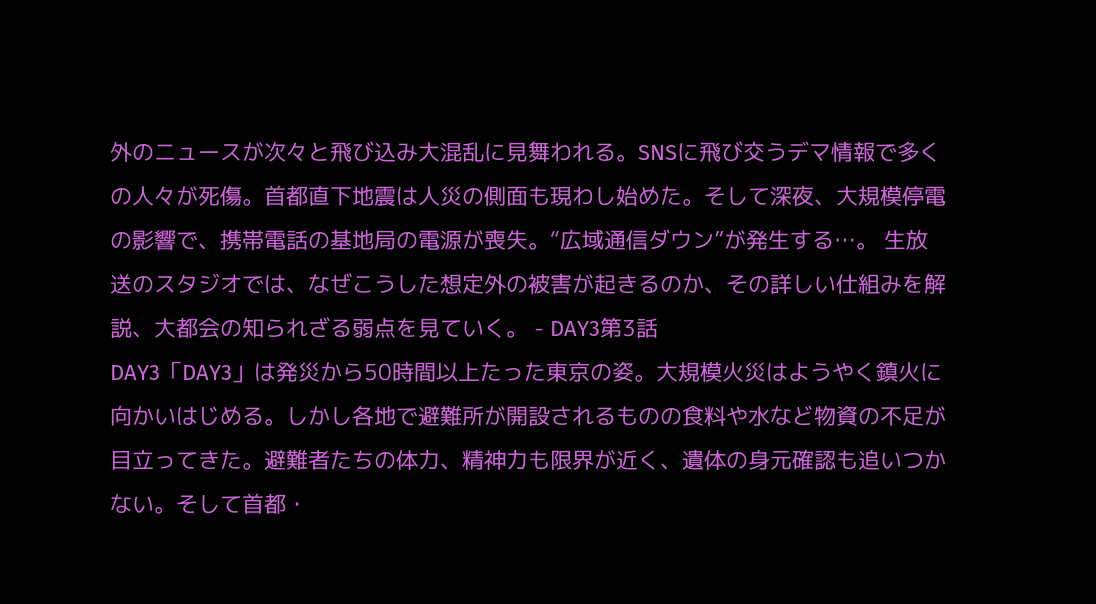外のニュースが次々と飛び込み大混乱に見舞われる。SNSに飛び交うデマ情報で多くの人々が死傷。首都直下地震は人災の側面も現わし始めた。そして深夜、大規模停電の影響で、携帯電話の基地局の電源が喪失。“広域通信ダウン”が発生する…。 生放送のスタジオでは、なぜこうした想定外の被害が起きるのか、その詳しい仕組みを解説、大都会の知られざる弱点を見ていく。 - DAY3第3話
DAY3「DAY3」は発災から50時間以上たった東京の姿。大規模火災はようやく鎮火に向かいはじめる。しかし各地で避難所が開設されるものの食料や水など物資の不足が目立ってきた。避難者たちの体力、精神力も限界が近く、遺体の身元確認も追いつかない。そして首都・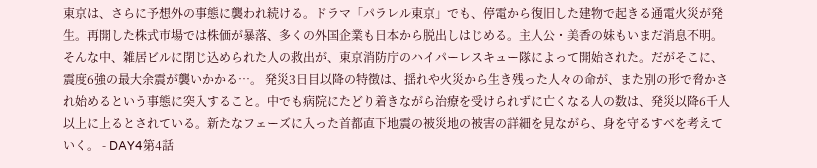東京は、さらに予想外の事態に襲われ続ける。ドラマ「パラレル東京」でも、停電から復旧した建物で起きる通電火災が発生。再開した株式市場では株価が暴落、多くの外国企業も日本から脱出しはじめる。主人公・美香の妹もいまだ消息不明。そんな中、雑居ビルに閉じ込められた人の救出が、東京消防庁のハイパーレスキュー隊によって開始された。だがそこに、震度6強の最大余震が襲いかかる…。 発災3日目以降の特徴は、揺れや火災から生き残った人々の命が、また別の形で脅かされ始めるという事態に突入すること。中でも病院にたどり着きながら治療を受けられずに亡くなる人の数は、発災以降6千人以上に上るとされている。新たなフェーズに入った首都直下地震の被災地の被害の詳細を見ながら、身を守るすべを考えていく。 - DAY4第4話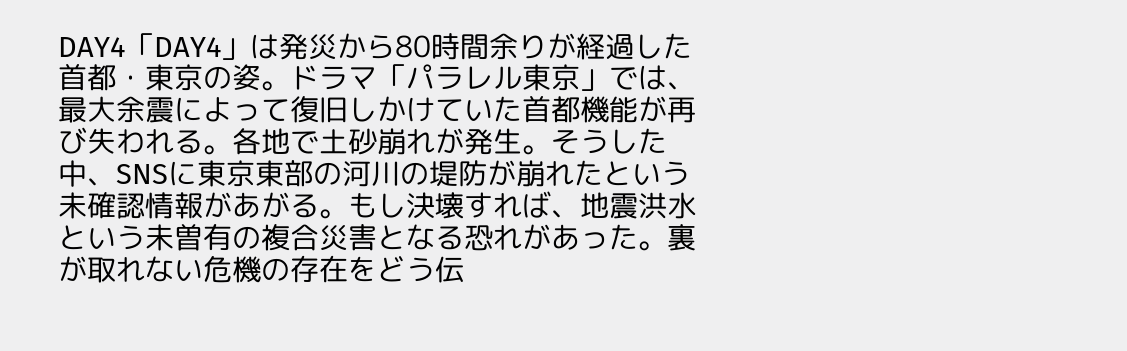DAY4「DAY4」は発災から80時間余りが経過した首都・東京の姿。ドラマ「パラレル東京」では、最大余震によって復旧しかけていた首都機能が再び失われる。各地で土砂崩れが発生。そうした中、SNSに東京東部の河川の堤防が崩れたという未確認情報があがる。もし決壊すれば、地震洪水という未曽有の複合災害となる恐れがあった。裏が取れない危機の存在をどう伝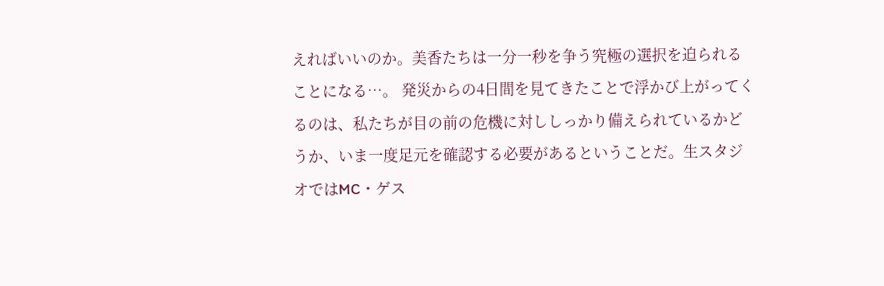えればいいのか。美香たちは一分一秒を争う究極の選択を迫られることになる…。 発災からの4日間を見てきたことで浮かび上がってくるのは、私たちが目の前の危機に対ししっかり備えられているかどうか、いま一度足元を確認する必要があるということだ。生スタジオではMC・ゲス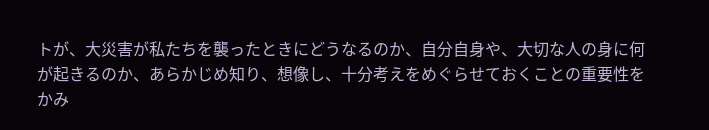トが、大災害が私たちを襲ったときにどうなるのか、自分自身や、大切な人の身に何が起きるのか、あらかじめ知り、想像し、十分考えをめぐらせておくことの重要性をかみ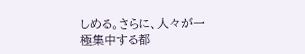しめる。さらに、人々が一極集中する都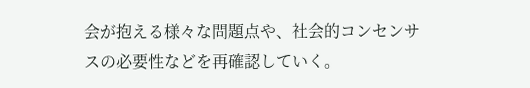会が抱える様々な問題点や、社会的コンセンサスの必要性などを再確認していく。